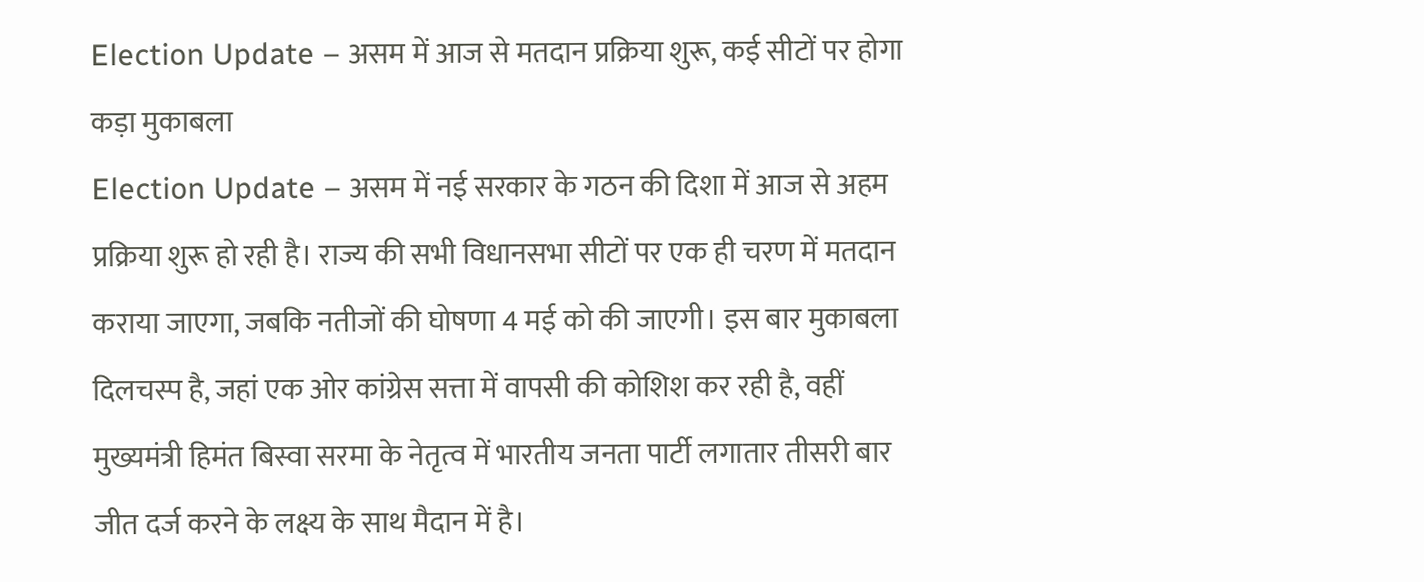Election Update – असम में आज से मतदान प्रक्रिया शुरू, कई सीटों पर होगा कड़ा मुकाबला
Election Update – असम में नई सरकार के गठन की दिशा में आज से अहम प्रक्रिया शुरू हो रही है। राज्य की सभी विधानसभा सीटों पर एक ही चरण में मतदान कराया जाएगा, जबकि नतीजों की घोषणा 4 मई को की जाएगी। इस बार मुकाबला दिलचस्प है, जहां एक ओर कांग्रेस सत्ता में वापसी की कोशिश कर रही है, वहीं मुख्यमंत्री हिमंत बिस्वा सरमा के नेतृत्व में भारतीय जनता पार्टी लगातार तीसरी बार जीत दर्ज करने के लक्ष्य के साथ मैदान में है।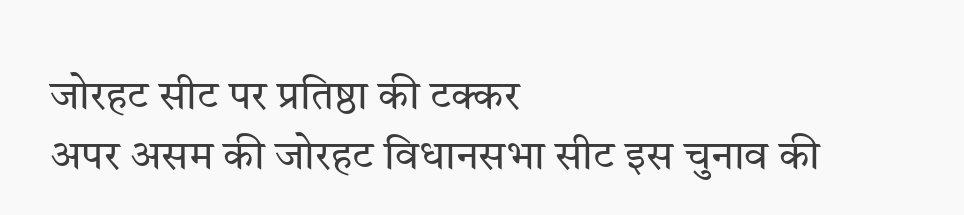जोरहट सीट पर प्रतिष्ठा की टक्कर
अपर असम की जोरहट विधानसभा सीट इस चुनाव की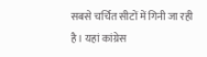सबसे चर्चित सीटों में गिनी जा रही है। यहां कांग्रेस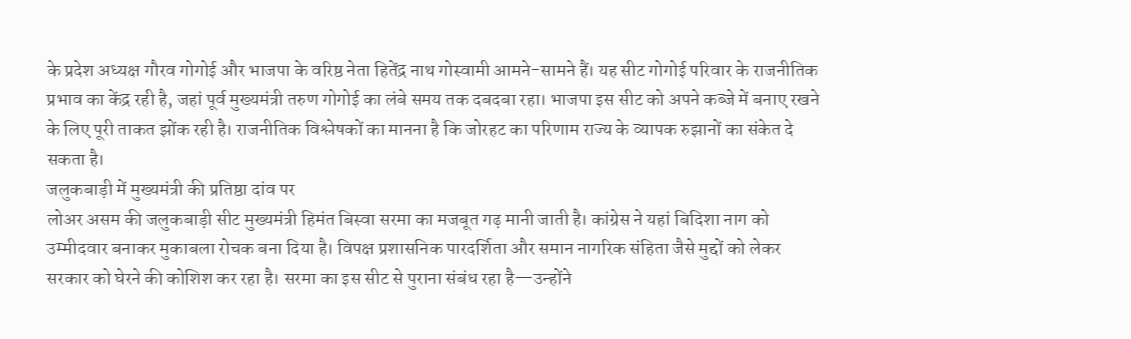के प्रदेश अध्यक्ष गौरव गोगोई और भाजपा के वरिष्ठ नेता हितेंद्र नाथ गोस्वामी आमने-सामने हैं। यह सीट गोगोई परिवार के राजनीतिक प्रभाव का केंद्र रही है, जहां पूर्व मुख्यमंत्री तरुण गोगोई का लंबे समय तक दबदबा रहा। भाजपा इस सीट को अपने कब्जे में बनाए रखने के लिए पूरी ताकत झोंक रही है। राजनीतिक विश्लेषकों का मानना है कि जोरहट का परिणाम राज्य के व्यापक रुझानों का संकेत दे सकता है।
जलुकबाड़ी में मुख्यमंत्री की प्रतिष्ठा दांव पर
लोअर असम की जलुकबाड़ी सीट मुख्यमंत्री हिमंत बिस्वा सरमा का मजबूत गढ़ मानी जाती है। कांग्रेस ने यहां बिदिशा नाग को उम्मीदवार बनाकर मुकाबला रोचक बना दिया है। विपक्ष प्रशासनिक पारदर्शिता और समान नागरिक संहिता जैसे मुद्दों को लेकर सरकार को घेरने की कोशिश कर रहा है। सरमा का इस सीट से पुराना संबंध रहा है—उन्होंने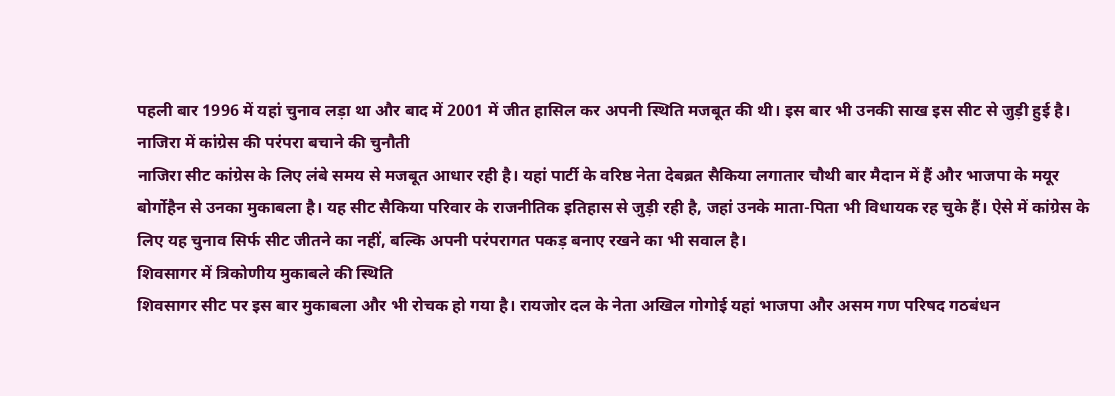पहली बार 1996 में यहां चुनाव लड़ा था और बाद में 2001 में जीत हासिल कर अपनी स्थिति मजबूत की थी। इस बार भी उनकी साख इस सीट से जुड़ी हुई है।
नाजिरा में कांग्रेस की परंपरा बचाने की चुनौती
नाजिरा सीट कांग्रेस के लिए लंबे समय से मजबूत आधार रही है। यहां पार्टी के वरिष्ठ नेता देबब्रत सैकिया लगातार चौथी बार मैदान में हैं और भाजपा के मयूर बोर्गोहैन से उनका मुकाबला है। यह सीट सैकिया परिवार के राजनीतिक इतिहास से जुड़ी रही है, जहां उनके माता-पिता भी विधायक रह चुके हैं। ऐसे में कांग्रेस के लिए यह चुनाव सिर्फ सीट जीतने का नहीं, बल्कि अपनी परंपरागत पकड़ बनाए रखने का भी सवाल है।
शिवसागर में त्रिकोणीय मुकाबले की स्थिति
शिवसागर सीट पर इस बार मुकाबला और भी रोचक हो गया है। रायजोर दल के नेता अखिल गोगोई यहां भाजपा और असम गण परिषद गठबंधन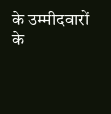के उम्मीदवारों के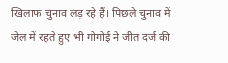खिलाफ चुनाव लड़ रहे हैं। पिछले चुनाव में जेल में रहते हुए भी गोगोई ने जीत दर्ज की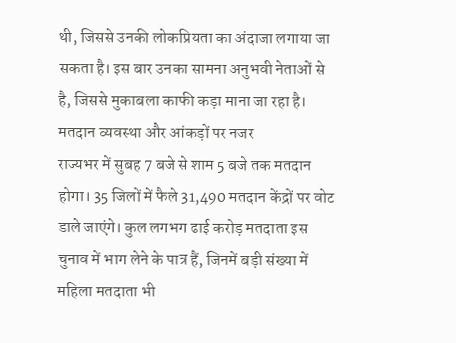थी, जिससे उनकी लोकप्रियता का अंदाजा लगाया जा सकता है। इस बार उनका सामना अनुभवी नेताओं से है, जिससे मुकाबला काफी कड़ा माना जा रहा है।
मतदान व्यवस्था और आंकड़ों पर नजर
राज्यभर में सुबह 7 बजे से शाम 5 बजे तक मतदान होगा। 35 जिलों में फैले 31,490 मतदान केंद्रों पर वोट डाले जाएंगे। कुल लगभग ढाई करोड़ मतदाता इस चुनाव में भाग लेने के पात्र हैं, जिनमें बड़ी संख्या में महिला मतदाता भी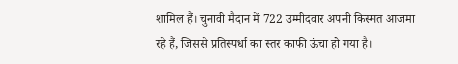शामिल हैं। चुनावी मैदान में 722 उम्मीदवार अपनी किस्मत आजमा रहे हैं, जिससे प्रतिस्पर्धा का स्तर काफी ऊंचा हो गया है।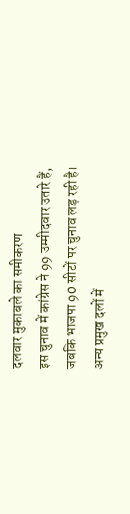दलवार मुकाबले का समीकरण
इस चुनाव में कांग्रेस ने 99 उम्मीदवार उतारे हैं, जबकि भाजपा 90 सीटों पर चुनाव लड़ रही है। अन्य प्रमुख दलों में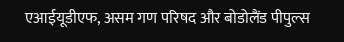एआईयूडीएफ, असम गण परिषद और बोडोलैंड पीपुल्स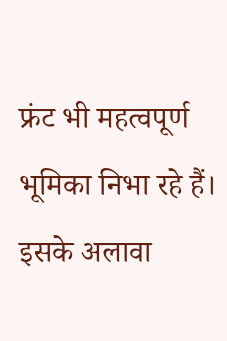फ्रंट भी महत्वपूर्ण भूमिका निभा रहे हैं। इसके अलावा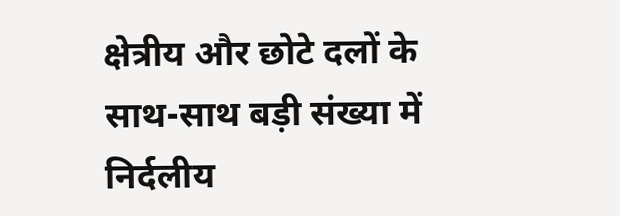क्षेत्रीय और छोटे दलों के साथ-साथ बड़ी संख्या में निर्दलीय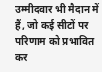उम्मीदवार भी मैदान में हैं, जो कई सीटों पर परिणाम को प्रभावित कर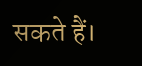सकते हैं।